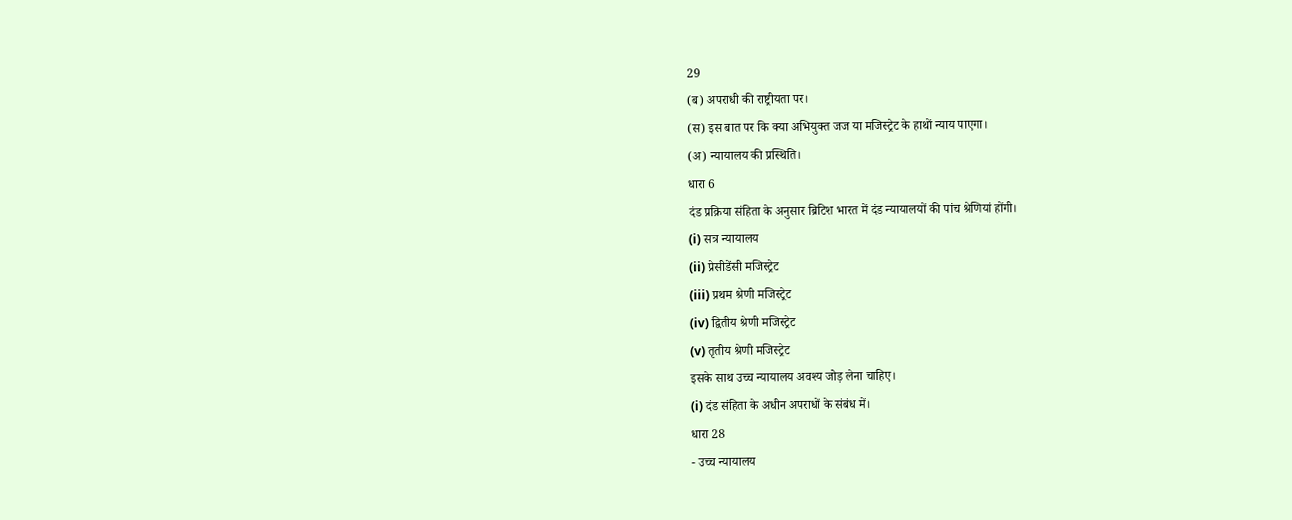29
(ब) अपराधी की राष्ट्रीयता पर।
(स) इस बात पर कि क्या अभियुक्त जज या मजिस्ट्रेट के हाथों न्याय पाएगा।
(अ) न्यायालय की प्रस्थिति।
धारा 6
दंड प्रक्रिया संहिता के अनुसार ब्रिटिश भारत में दंड न्यायालयों की पांच श्रेणियां होंगी।
(i) सत्र न्यायालय
(ii) प्रेसीडेंसी मजिस्ट्रेट
(iii) प्रथम श्रेणी मजिस्ट्रेट
(iv) द्वितीय श्रेणी मजिस्ट्रेट
(v) तृतीय श्रेणी मजिस्ट्रेट
इसके साथ उच्च न्यायालय अवश्य जोड़ लेना चाहिए।
(i) दंड संहिता के अधीन अपराधों के संबंध में।
धारा 28
- उच्च न्यायालय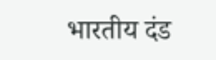भारतीय दंड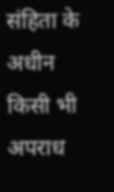संहिता के अधीन किसी भी अपराध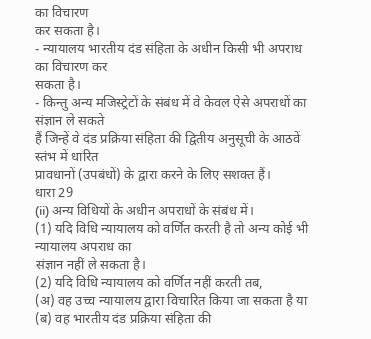का विचारण
कर सकता है।
- न्यायालय भारतीय दंड संहिता के अधीन किसी भी अपराध का विचारण कर
सकता है।
- किन्तु अन्य मजिस्ट्रेटों के संबंध में वे केवल ऐसे अपराधों का संज्ञान ले सकते
हैं जिन्हें वे दंड प्रक्रिया संहिता की द्वितीय अनुसूची के आठवें स्तंभ में धारित
प्रावधानों (उपबंधों) के द्वारा करने के लिए सशक्त हैं।
धारा 29
(ii) अन्य विधियों के अधीन अपराधों के संबंध में।
(1) यदि विधि न्यायालय को वर्णित करती है तो अन्य कोई भी न्यायालय अपराध का
संज्ञान नहीं ले सकता है।
(2) यदि विधि न्यायालय को वर्णित नहीं करती तब,
(अ) वह उच्च न्यायालय द्वारा विचारित किया जा सकता है या
(ब) वह भारतीय दंड प्रक्रिया संहिता की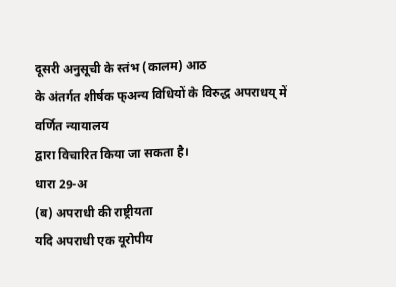दूसरी अनुसूची के स्तंभ (कालम) आठ
के अंतर्गत शीर्षक फ्अन्य विधियों के विरुद्ध अपराधय् में वर्णित न्यायालय
द्वारा विचारित किया जा सकता है।
धारा 29-अ
(ब) अपराधी की राष्ट्रीयता
यदि अपराधी एक यूरोपीय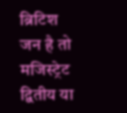ब्रिटिश जन है तो मजिस्ट्रेट द्वितीय या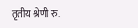तृतीय श्रेणी रु.